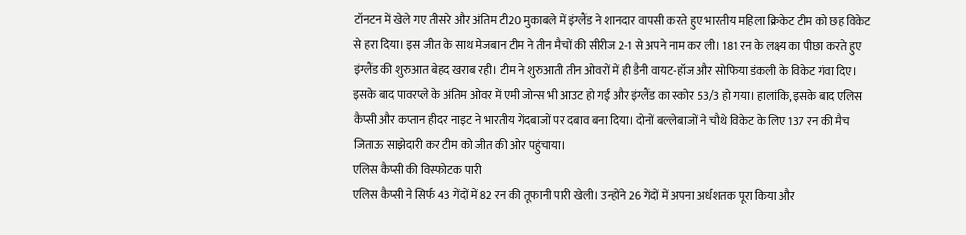टॉनटन में खेले गए तीसरे और अंतिम टी20 मुकाबले में इंग्लैंड ने शानदार वापसी करते हुए भारतीय महिला क्रिकेट टीम को छह विकेट से हरा दिया। इस जीत के साथ मेजबान टीम ने तीन मैचों की सीरीज 2-1 से अपने नाम कर ली। 181 रन के लक्ष्य का पीछा करते हुए इंग्लैंड की शुरुआत बेहद खराब रही। टीम ने शुरुआती तीन ओवरों में ही डैनी वायट-हॉज और सोफिया डंकली के विकेट गंवा दिए। इसके बाद पावरप्ले के अंतिम ओवर में एमी जोन्स भी आउट हो गईं और इंग्लैंड का स्कोर 53/3 हो गया। हालांकि, इसके बाद एलिस कैप्सी और कप्तान हीदर नाइट ने भारतीय गेंदबाजों पर दबाव बना दिया। दोनों बल्लेबाजों ने चौथे विकेट के लिए 137 रन की मैच जिताऊ साझेदारी कर टीम को जीत की ओर पहुंचाया।
एलिस कैप्सी की विस्फोटक पारी
एलिस कैप्सी ने सिर्फ 43 गेंदों में 82 रन की तूफानी पारी खेली। उन्होंने 26 गेंदों में अपना अर्धशतक पूरा किया और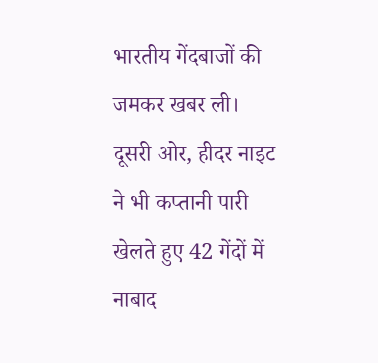भारतीय गेंदबाजों की जमकर खबर ली। दूसरी ओर, हीदर नाइट ने भी कप्तानी पारी खेलते हुए 42 गेंदों में नाबाद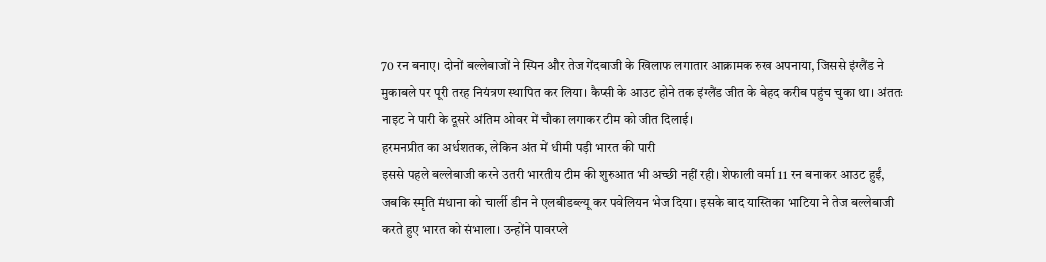70 रन बनाए। दोनों बल्लेबाजों ने स्पिन और तेज गेंदबाजी के खिलाफ लगातार आक्रामक रुख अपनाया, जिससे इंग्लैंड ने मुकाबले पर पूरी तरह नियंत्रण स्थापित कर लिया। कैप्सी के आउट होने तक इंग्लैंड जीत के बेहद करीब पहुंच चुका था। अंततः नाइट ने पारी के दूसरे अंतिम ओवर में चौका लगाकर टीम को जीत दिलाई।
हरमनप्रीत का अर्धशतक, लेकिन अंत में धीमी पड़ी भारत की पारी
इससे पहले बल्लेबाजी करने उतरी भारतीय टीम की शुरुआत भी अच्छी नहीं रही। शेफाली वर्मा 11 रन बनाकर आउट हुईं, जबकि स्मृति मंधाना को चार्ली डीन ने एलबीडब्ल्यू कर पवेलियन भेज दिया। इसके बाद यास्तिका भाटिया ने तेज बल्लेबाजी करते हुए भारत को संभाला। उन्होंने पावरप्ले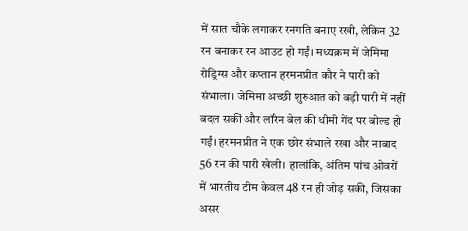में सात चौके लगाकर रनगति बनाए रखी, लेकिन 32 रन बनाकर रन आउट हो गईं। मध्यक्रम में जेमिमा रोड्रिग्स और कप्तान हरमनप्रीत कौर ने पारी को संभाला। जेमिमा अच्छी शुरुआत को बड़ी पारी में नहीं बदल सकीं और लॉरेन बेल की धीमी गेंद पर बोल्ड हो गईं। हरमनप्रीत ने एक छोर संभाले रखा और नाबाद 56 रन की पारी खेली। हालांकि, अंतिम पांच ओवरों में भारतीय टीम केवल 48 रन ही जोड़ सकी, जिसका असर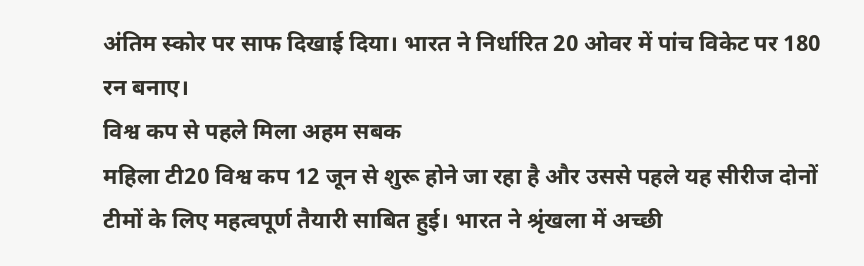अंतिम स्कोर पर साफ दिखाई दिया। भारत ने निर्धारित 20 ओवर में पांच विकेट पर 180 रन बनाए।
विश्व कप से पहले मिला अहम सबक
महिला टी20 विश्व कप 12 जून से शुरू होने जा रहा है और उससे पहले यह सीरीज दोनों टीमों के लिए महत्वपूर्ण तैयारी साबित हुई। भारत ने श्रृंखला में अच्छी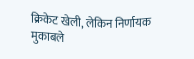क्रिकेट खेली, लेकिन निर्णायक मुकाबले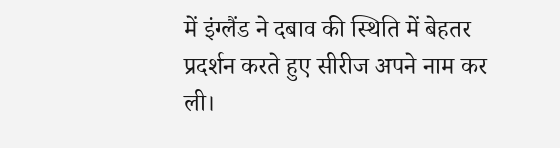में इंग्लैंड ने दबाव की स्थिति में बेहतर प्रदर्शन करते हुए सीरीज अपने नाम कर ली।